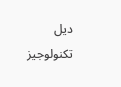ديل تكنولوجيز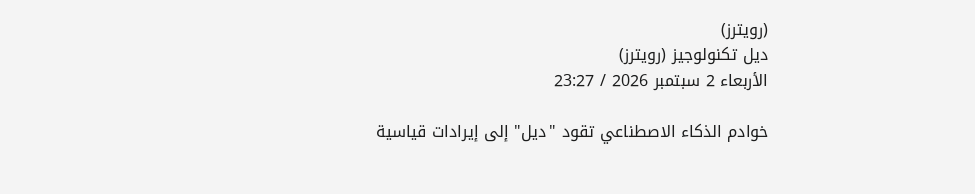(رويترز)
ديل تكنولوجيز (رويترز)
الأربعاء 2 سبتمبر 2026 / 23:27

خوادم الذكاء الاصطناعي تقود "ديل" إلى إيرادات قياسية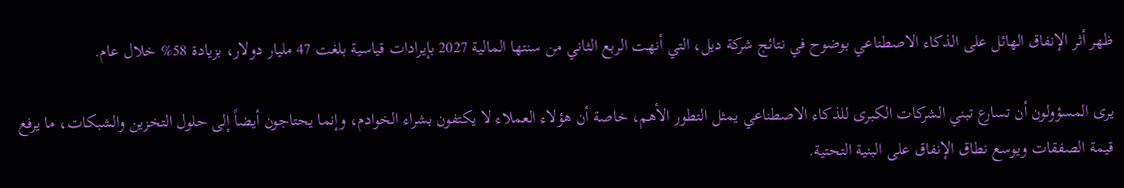ظهر أثر الإنفاق الهائل على الذكاء الاصطناعي بوضوح في نتائج شركة ديل، التي أنهت الربع الثاني من سنتها المالية 2027 بإيرادات قياسية بلغت 47 مليار دولار، بزيادة 58% خلال عام.

يرى المسؤولون أن تسارع تبني الشركات الكبرى للذكاء الاصطناعي يمثل التطور الأهم، خاصة أن هؤلاء العملاء لا يكتفون بشراء الخوادم، وإنما يحتاجون أيضاً إلى حلول التخزين والشبكات، ما يرفع قيمة الصفقات ويوسع نطاق الإنفاق على البنية التحتية.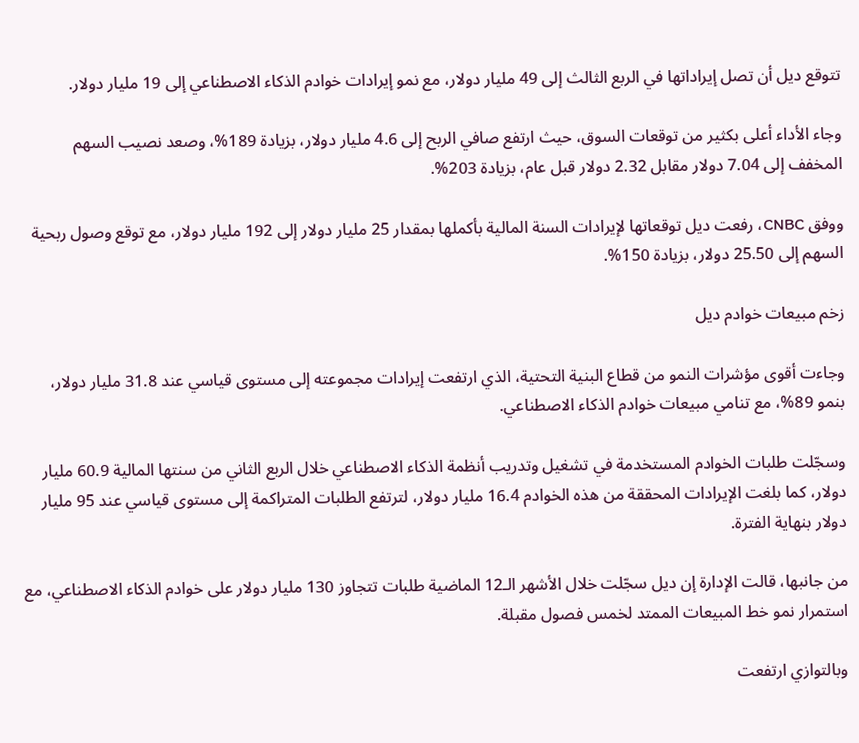تتوقع ديل أن تصل إيراداتها في الربع الثالث إلى 49 مليار دولار، مع نمو إيرادات خوادم الذكاء الاصطناعي إلى 19 مليار دولار.

وجاء الأداء أعلى بكثير من توقعات السوق، حيث ارتفع صافي الربح إلى 4.6 مليار دولار، بزيادة 189%، وصعد نصيب السهم المخفف إلى 7.04 دولار مقابل 2.32 دولار قبل عام، بزيادة 203%.

ووفق CNBC، رفعت ديل توقعاتها لإيرادات السنة المالية بأكملها بمقدار 25 مليار دولار إلى 192 مليار دولار، مع توقع وصول ربحية السهم إلى 25.50 دولار، بزيادة 150%.

زخم مبيعات خوادم ديل

وجاءت أقوى مؤشرات النمو من قطاع البنية التحتية، الذي ارتفعت إيرادات مجموعته إلى مستوى قياسي عند 31.8 مليار دولار، بنمو 89%، مع تنامي مبيعات خوادم الذكاء الاصطناعي.

وسجّلت طلبات الخوادم المستخدمة في تشغيل وتدريب أنظمة الذكاء الاصطناعي خلال الربع الثاني من سنتها المالية 60.9 مليار دولار، كما بلغت الإيرادات المحققة من هذه الخوادم 16.4 مليار دولار، لترتفع الطلبات المتراكمة إلى مستوى قياسي عند 95 مليار دولار بنهاية الفترة.

من جانبها، قالت الإدارة إن ديل سجّلت خلال الأشهر الـ12 الماضية طلبات تتجاوز 130 مليار دولار على خوادم الذكاء الاصطناعي، مع استمرار نمو خط المبيعات الممتد لخمس فصول مقبلة.

وبالتوازي ارتفعت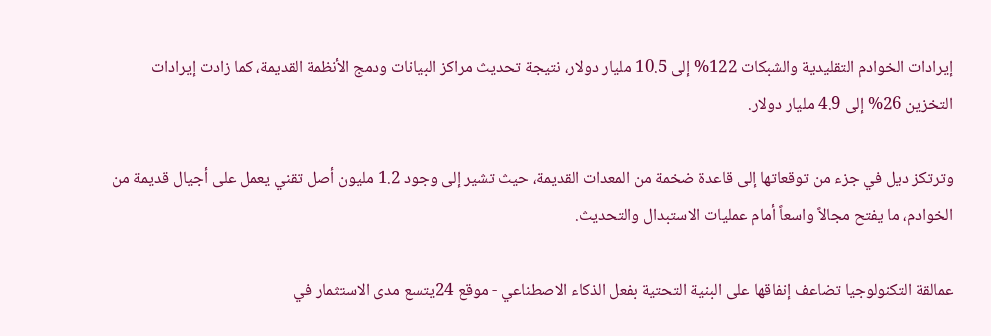إيرادات الخوادم التقليدية والشبكات 122% إلى 10.5 مليار دولار، نتيجة تحديث مراكز البيانات ودمج الأنظمة القديمة، كما زادت إيرادات التخزين 26% إلى 4.9 مليار دولار.

وترتكز ديل في جزء من توقعاتها إلى قاعدة ضخمة من المعدات القديمة، حيث تشير إلى وجود 1.2 مليون أصل تقني يعمل على أجيال قديمة من الخوادم، ما يفتح مجالاً واسعاً أمام عمليات الاستبدال والتحديث.

عمالقة التكنولوجيا تضاعف إنفاقها على البنية التحتية بفعل الذكاء الاصطناعي - موقع 24يتسع مدى الاستثمار في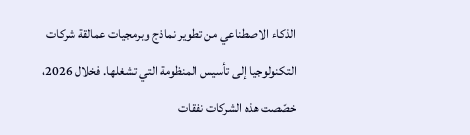الذكاء الاصطناعي من تطوير نماذج وبرمجيات عمالقة شركات التكنولوجيا إلى تأسيس المنظومة التي تشغلها. فخلال 2026، خصّصت هذه الشركات نفقات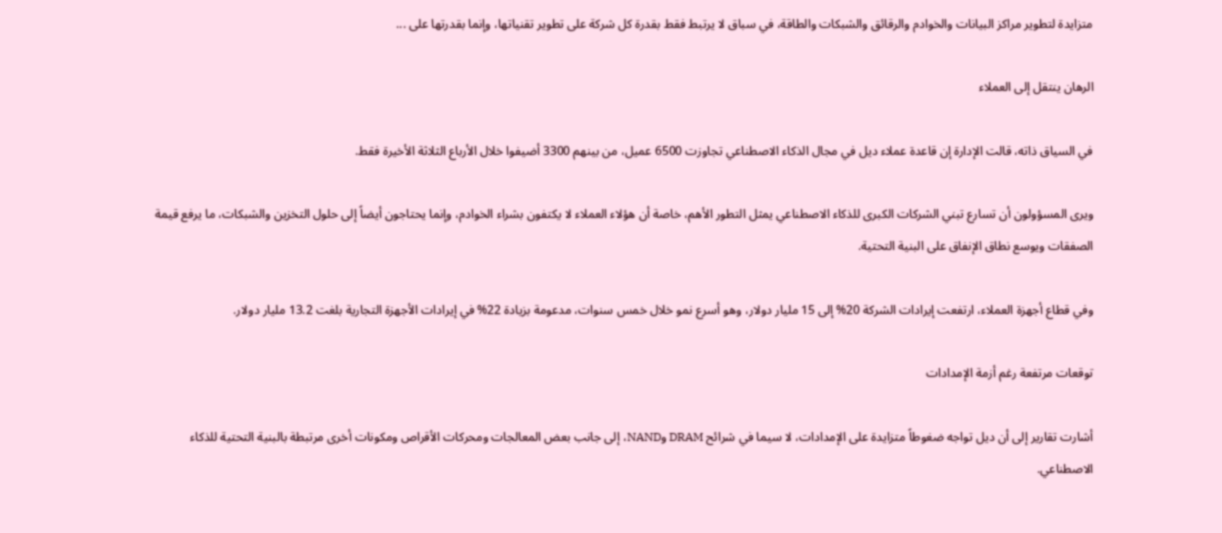متزايدة لتطوير مراكز البيانات والخوادم والرقائق والشبكات والطاقة، في سباق لا يرتبط فقط بقدرة كل شركة على تطوير تقنياتها، وإنما بقدرتها على ...

الرهان ينتقل إلى العملاء

في السياق ذاته، قالت الإدارة إن قاعدة عملاء ديل في مجال الذكاء الاصطناعي تجاوزت 6500 عميل، من بينهم 3300 أضيفوا خلال الأرباع الثلاثة الأخيرة فقط.

ويرى المسؤولون أن تسارع تبني الشركات الكبرى للذكاء الاصطناعي يمثل التطور الأهم، خاصة أن هؤلاء العملاء لا يكتفون بشراء الخوادم، وإنما يحتاجون أيضاً إلى حلول التخزين والشبكات، ما يرفع قيمة الصفقات ويوسع نطاق الإنفاق على البنية التحتية.

وفي قطاع أجهزة العملاء، ارتفعت إيرادات الشركة 20% إلى 15 مليار دولار، وهو أسرع نمو خلال خمس سنوات، مدعومة بزيادة 22% في إيرادات الأجهزة التجارية بلغت 13.2 مليار دولار.

توقعات مرتفعة رغم أزمة الإمدادات

أشارت تقارير إلى أن ديل تواجه ضغوطاً متزايدة على الإمدادات، لا سيما في شرائح DRAM وNAND، إلى جانب بعض المعالجات ومحركات الأقراص ومكونات أخرى مرتبطة بالبنية التحتية للذكاء الاصطناعي.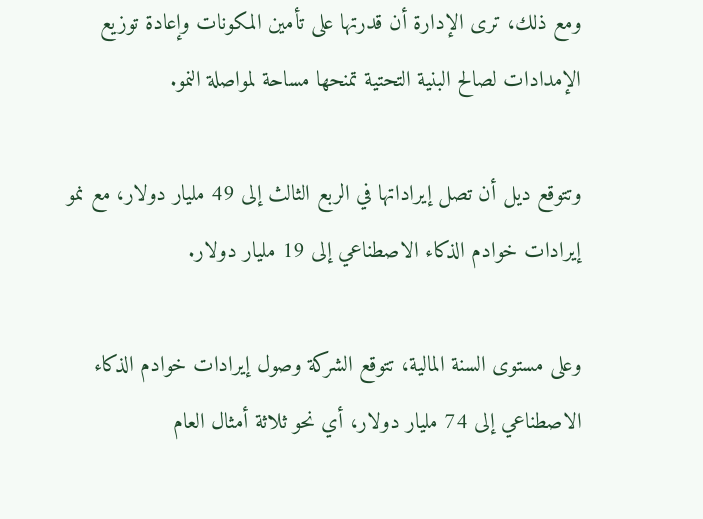ومع ذلك، ترى الإدارة أن قدرتها على تأمين المكونات وإعادة توزيع الإمدادات لصالح البنية التحتية تمنحها مساحة لمواصلة النمو.

وتتوقع ديل أن تصل إيراداتها في الربع الثالث إلى 49 مليار دولار، مع نمو إيرادات خوادم الذكاء الاصطناعي إلى 19 مليار دولار.

وعلى مستوى السنة المالية، تتوقع الشركة وصول إيرادات خوادم الذكاء الاصطناعي إلى 74 مليار دولار، أي نحو ثلاثة أمثال العام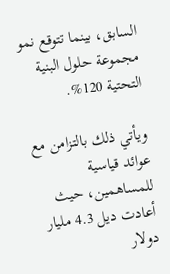السابق، بينما تتوقع نمو مجموعة حلول البنية التحتية 120%.

ويأتي ذلك بالتزامن مع عوائد قياسية للمساهمين، حيث أعادت ديل 4.3 مليار دولار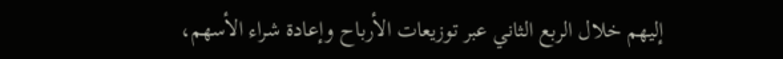إليهم خلال الربع الثاني عبر توزيعات الأرباح وإعادة شراء الأسهم،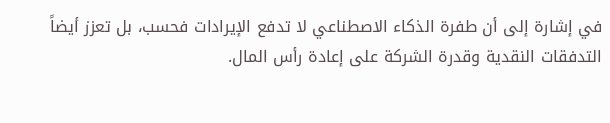في إشارة إلى أن طفرة الذكاء الاصطناعي لا تدفع الإيرادات فحسب، بل تعزز أيضاً التدفقات النقدية وقدرة الشركة على إعادة رأس المال.